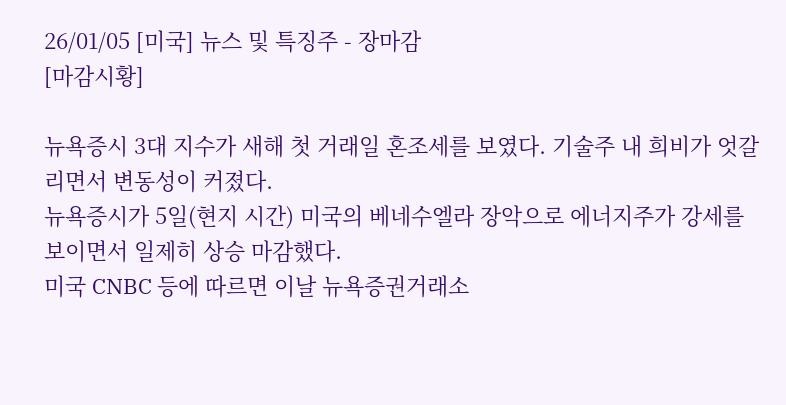26/01/05 [미국] 뉴스 및 특징주 - 장마감
[마감시황]

뉴욕증시 3대 지수가 새해 첫 거래일 혼조세를 보였다. 기술주 내 희비가 엇갈리면서 변동성이 커졌다.
뉴욕증시가 5일(현지 시간) 미국의 베네수엘라 장악으로 에너지주가 강세를 보이면서 일제히 상승 마감했다.
미국 CNBC 등에 따르면 이날 뉴욕증권거래소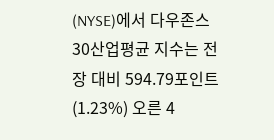(NYSE)에서 다우존스30산업평균 지수는 전장 대비 594.79포인트(1.23%) 오른 4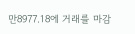만8977.18에 거래를 마감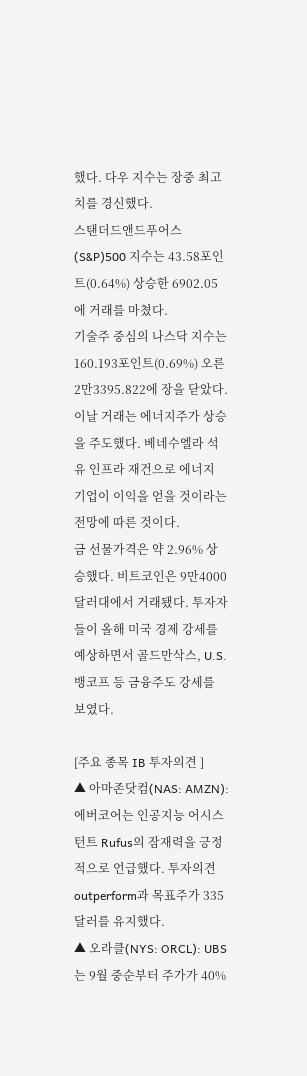했다. 다우 지수는 장중 최고치를 경신했다.
스탠더드앤드푸어스(S&P)500 지수는 43.58포인트(0.64%) 상승한 6902.05에 거래를 마쳤다.
기술주 중심의 나스닥 지수는 160.193포인트(0.69%) 오른 2만3395.822에 장을 닫았다.
이날 거래는 에너지주가 상승을 주도했다. 베네수엘라 석유 인프라 재건으로 에너지 기업이 이익을 얻을 것이라는 전망에 따른 것이다.
금 선물가격은 약 2.96% 상승했다. 비트코인은 9만4000달러대에서 거래됐다. 투자자들이 올해 미국 경제 강세를 예상하면서 골드만삭스, U.S.뱅코프 등 금융주도 강세를 보였다.

[주요 종목 IB 투자의견 ]
▲ 아마존닷컴(NAS: AMZN): 에버코어는 인공지능 어시스턴트 Rufus의 잠재력을 긍정적으로 언급했다. 투자의견 outperform과 목표주가 335달러를 유지했다.
▲ 오라클(NYS: ORCL): UBS는 9월 중순부터 주가가 40%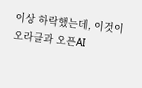이상 하락했는데, 이것이 오라클과 오픈AI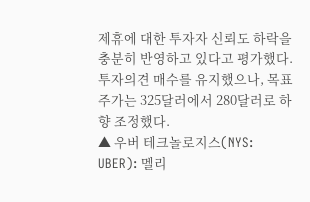제휴에 대한 투자자 신뢰도 하락을 충분히 반영하고 있다고 평가했다. 투자의견 매수를 유지했으나, 목표주가는 325달러에서 280달러로 하향 조정했다.
▲ 우버 테크놀로지스(NYS: UBER): 멜리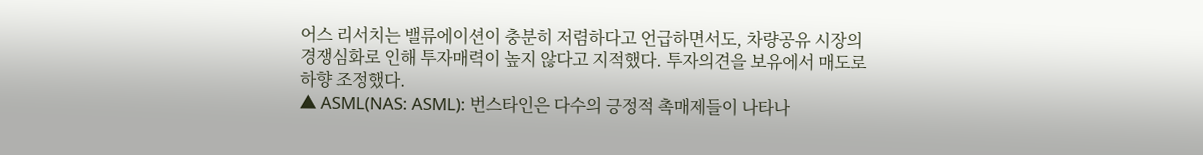어스 리서치는 밸류에이션이 충분히 저렴하다고 언급하면서도, 차량공유 시장의 경쟁심화로 인해 투자매력이 높지 않다고 지적했다. 투자의견을 보유에서 매도로 하향 조정했다.
▲ ASML(NAS: ASML): 번스타인은 다수의 긍정적 촉매제들이 나타나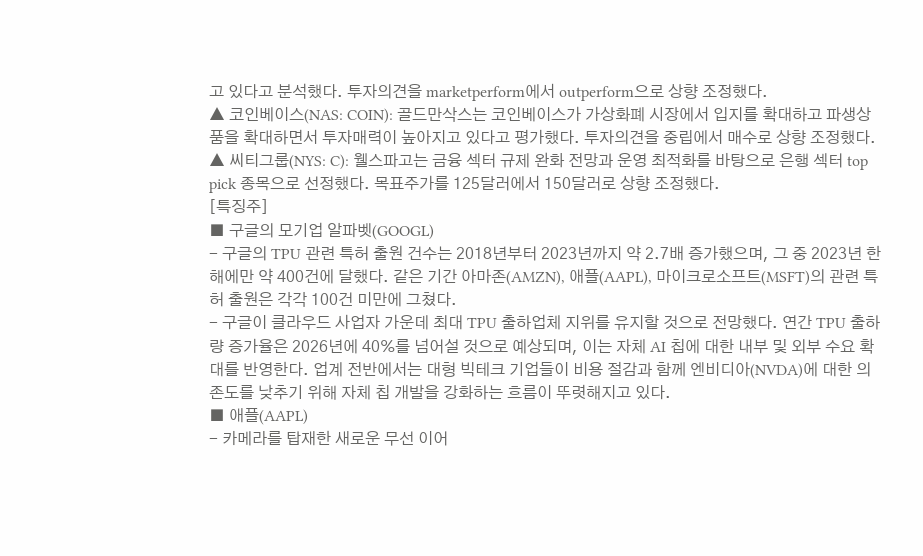고 있다고 분석했다. 투자의견을 marketperform에서 outperform으로 상향 조정했다.
▲ 코인베이스(NAS: COIN): 골드만삭스는 코인베이스가 가상화폐 시장에서 입지를 확대하고 파생상품을 확대하면서 투자매력이 높아지고 있다고 평가했다. 투자의견을 중립에서 매수로 상향 조정했다.
▲ 씨티그룹(NYS: C): 웰스파고는 금융 섹터 규제 완화 전망과 운영 최적화를 바탕으로 은행 섹터 top pick 종목으로 선정했다. 목표주가를 125달러에서 150달러로 상향 조정했다.
[특징주]
■ 구글의 모기업 알파벳(GOOGL)
- 구글의 TPU 관련 특허 출원 건수는 2018년부터 2023년까지 약 2.7배 증가했으며, 그 중 2023년 한 해에만 약 400건에 달했다. 같은 기간 아마존(AMZN), 애플(AAPL), 마이크로소프트(MSFT)의 관련 특허 출원은 각각 100건 미만에 그쳤다.
- 구글이 클라우드 사업자 가운데 최대 TPU 출하업체 지위를 유지할 것으로 전망했다. 연간 TPU 출하량 증가율은 2026년에 40%를 넘어설 것으로 예상되며, 이는 자체 AI 칩에 대한 내부 및 외부 수요 확대를 반영한다. 업계 전반에서는 대형 빅테크 기업들이 비용 절감과 함께 엔비디아(NVDA)에 대한 의존도를 낮추기 위해 자체 칩 개발을 강화하는 흐름이 뚜렷해지고 있다.
■ 애플(AAPL)
- 카메라를 탑재한 새로운 무선 이어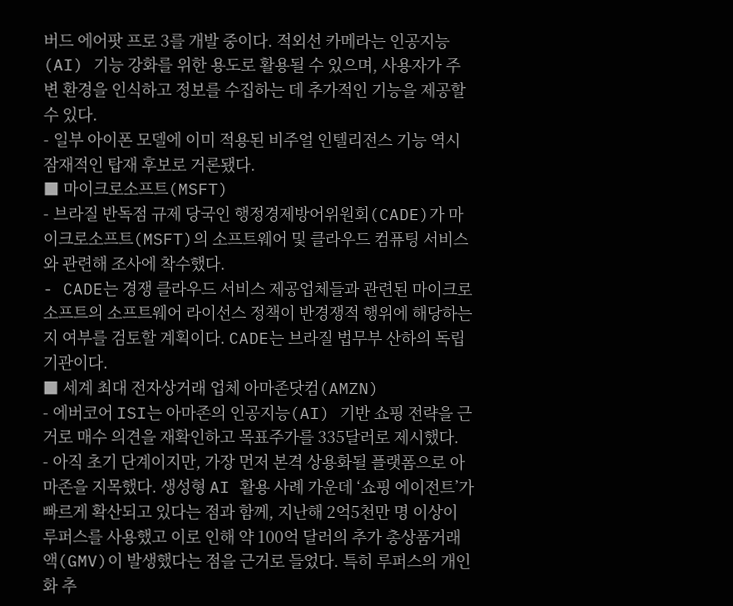버드 에어팟 프로 3를 개발 중이다. 적외선 카메라는 인공지능(AI) 기능 강화를 위한 용도로 활용될 수 있으며, 사용자가 주변 환경을 인식하고 정보를 수집하는 데 추가적인 기능을 제공할 수 있다.
- 일부 아이폰 모델에 이미 적용된 비주얼 인텔리전스 기능 역시 잠재적인 탑재 후보로 거론됐다.
■ 마이크로소프트(MSFT)
- 브라질 반독점 규제 당국인 행정경제방어위원회(CADE)가 마이크로소프트(MSFT)의 소프트웨어 및 클라우드 컴퓨팅 서비스와 관련해 조사에 착수했다.
- CADE는 경쟁 클라우드 서비스 제공업체들과 관련된 마이크로소프트의 소프트웨어 라이선스 정책이 반경쟁적 행위에 해당하는지 여부를 검토할 계획이다. CADE는 브라질 법무부 산하의 독립 기관이다.
■ 세계 최대 전자상거래 업체 아마존닷컴(AMZN)
- 에버코어 ISI는 아마존의 인공지능(AI) 기반 쇼핑 전략을 근거로 매수 의견을 재확인하고 목표주가를 335달러로 제시했다.
- 아직 초기 단계이지만, 가장 먼저 본격 상용화될 플랫폼으로 아마존을 지목했다. 생성형 AI 활용 사례 가운데 ‘쇼핑 에이전트’가 빠르게 확산되고 있다는 점과 함께, 지난해 2억5천만 명 이상이 루퍼스를 사용했고 이로 인해 약 100억 달러의 추가 총상품거래액(GMV)이 발생했다는 점을 근거로 들었다. 특히 루퍼스의 개인화 추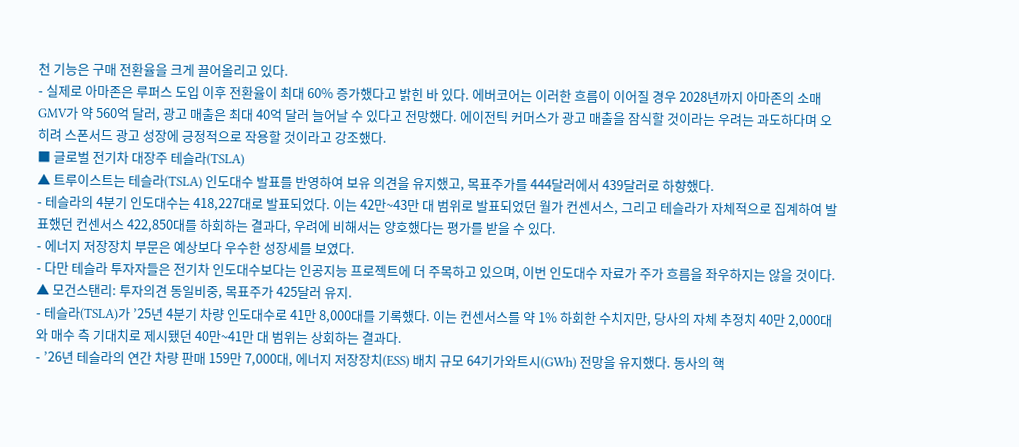천 기능은 구매 전환율을 크게 끌어올리고 있다.
- 실제로 아마존은 루퍼스 도입 이후 전환율이 최대 60% 증가했다고 밝힌 바 있다. 에버코어는 이러한 흐름이 이어질 경우 2028년까지 아마존의 소매 GMV가 약 560억 달러, 광고 매출은 최대 40억 달러 늘어날 수 있다고 전망했다. 에이전틱 커머스가 광고 매출을 잠식할 것이라는 우려는 과도하다며 오히려 스폰서드 광고 성장에 긍정적으로 작용할 것이라고 강조했다.
■ 글로벌 전기차 대장주 테슬라(TSLA)
▲ 트루이스트는 테슬라(TSLA) 인도대수 발표를 반영하여 보유 의견을 유지했고, 목표주가를 444달러에서 439달러로 하향했다.
- 테슬라의 4분기 인도대수는 418,227대로 발표되었다. 이는 42만~43만 대 범위로 발표되었던 월가 컨센서스, 그리고 테슬라가 자체적으로 집계하여 발표했던 컨센서스 422,850대를 하회하는 결과다, 우려에 비해서는 양호했다는 평가를 받을 수 있다.
- 에너지 저장장치 부문은 예상보다 우수한 성장세를 보였다.
- 다만 테슬라 투자자들은 전기차 인도대수보다는 인공지능 프로젝트에 더 주목하고 있으며, 이번 인도대수 자료가 주가 흐름을 좌우하지는 않을 것이다.
▲ 모건스탠리: 투자의견 동일비중, 목표주가 425달러 유지.
- 테슬라(TSLA)가 ’25년 4분기 차량 인도대수로 41만 8,000대를 기록했다. 이는 컨센서스를 약 1% 하회한 수치지만, 당사의 자체 추정치 40만 2,000대와 매수 측 기대치로 제시됐던 40만~41만 대 범위는 상회하는 결과다.
- ’26년 테슬라의 연간 차량 판매 159만 7,000대, 에너지 저장장치(ESS) 배치 규모 64기가와트시(GWh) 전망을 유지했다. 동사의 핵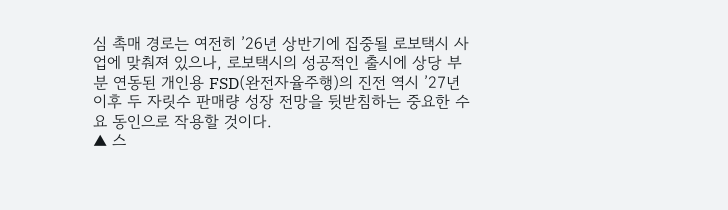심 촉매 경로는 여전히 ’26년 상반기에 집중될 로보택시 사업에 맞춰져 있으나, 로보택시의 성공적인 출시에 상당 부분 연동된 개인용 FSD(완전자율주행)의 진전 역시 ’27년 이후 두 자릿수 판매량 성장 전망을 뒷받침하는 중요한 수요 동인으로 작용할 것이다.
▲ 스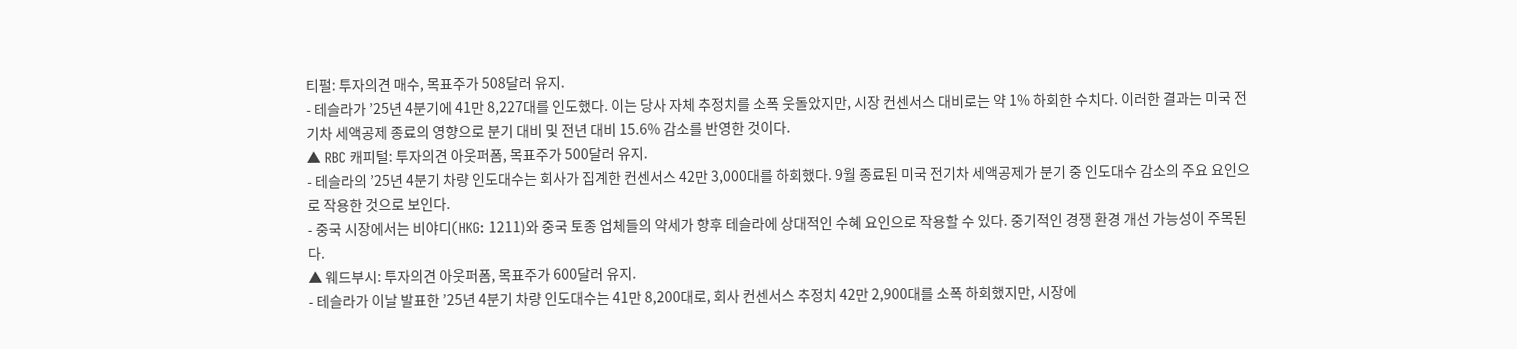티펄: 투자의견 매수, 목표주가 508달러 유지.
- 테슬라가 ’25년 4분기에 41만 8,227대를 인도했다. 이는 당사 자체 추정치를 소폭 웃돌았지만, 시장 컨센서스 대비로는 약 1% 하회한 수치다. 이러한 결과는 미국 전기차 세액공제 종료의 영향으로 분기 대비 및 전년 대비 15.6% 감소를 반영한 것이다.
▲ RBC 캐피털: 투자의견 아웃퍼폼, 목표주가 500달러 유지.
- 테슬라의 ’25년 4분기 차량 인도대수는 회사가 집계한 컨센서스 42만 3,000대를 하회했다. 9월 종료된 미국 전기차 세액공제가 분기 중 인도대수 감소의 주요 요인으로 작용한 것으로 보인다.
- 중국 시장에서는 비야디(HKG: 1211)와 중국 토종 업체들의 약세가 향후 테슬라에 상대적인 수혜 요인으로 작용할 수 있다. 중기적인 경쟁 환경 개선 가능성이 주목된다.
▲ 웨드부시: 투자의견 아웃퍼폼, 목표주가 600달러 유지.
- 테슬라가 이날 발표한 ’25년 4분기 차량 인도대수는 41만 8,200대로, 회사 컨센서스 추정치 42만 2,900대를 소폭 하회했지만, 시장에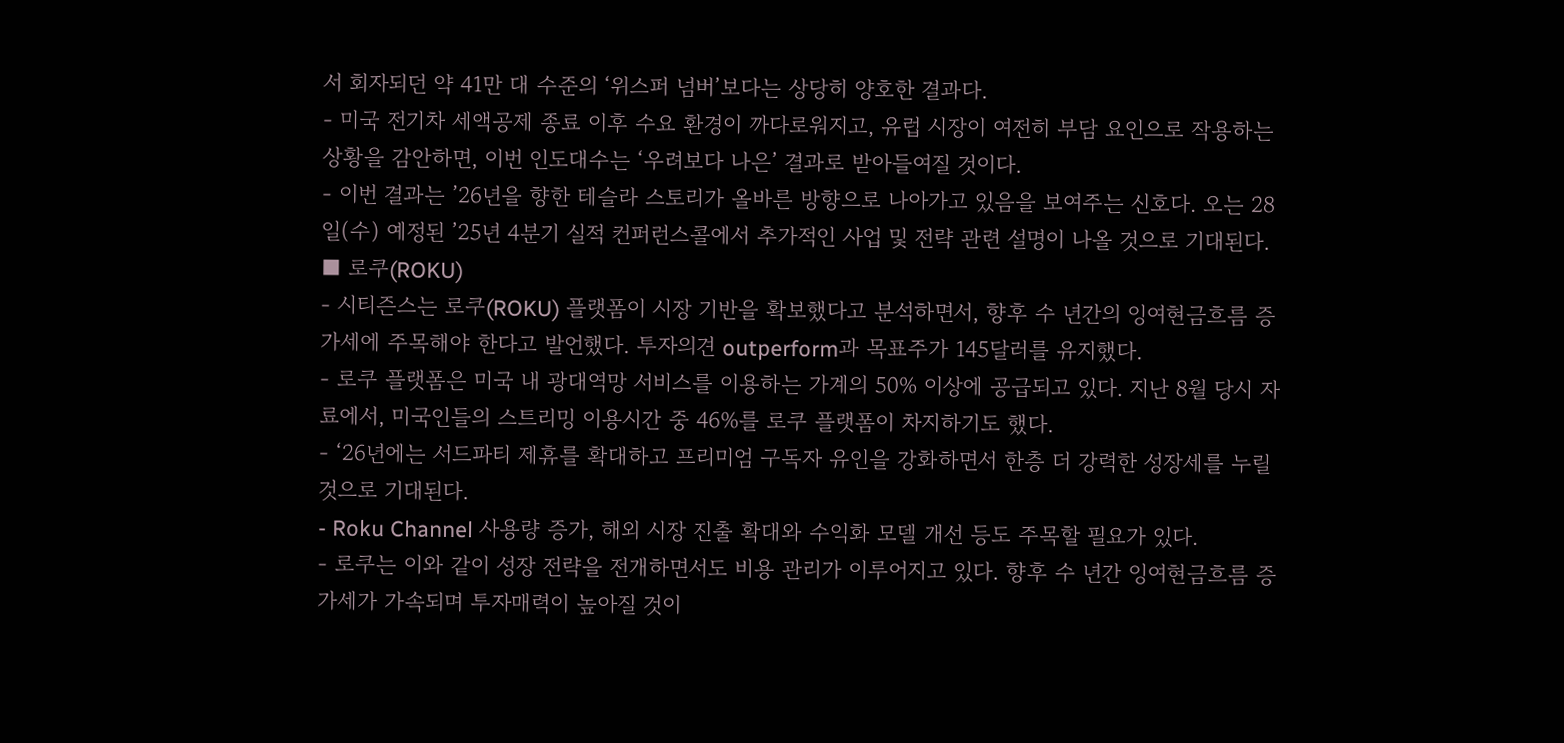서 회자되던 약 41만 대 수준의 ‘위스퍼 넘버’보다는 상당히 양호한 결과다.
- 미국 전기차 세액공제 종료 이후 수요 환경이 까다로워지고, 유럽 시장이 여전히 부담 요인으로 작용하는 상황을 감안하면, 이번 인도대수는 ‘우려보다 나은’ 결과로 받아들여질 것이다.
- 이번 결과는 ’26년을 향한 테슬라 스토리가 올바른 방향으로 나아가고 있음을 보여주는 신호다. 오는 28일(수) 예정된 ’25년 4분기 실적 컨퍼런스콜에서 추가적인 사업 및 전략 관련 설명이 나올 것으로 기대된다.
■ 로쿠(ROKU)
- 시티즌스는 로쿠(ROKU) 플랫폼이 시장 기반을 확보했다고 분석하면서, 향후 수 년간의 잉여현금흐름 증가세에 주목해야 한다고 발언했다. 투자의견 outperform과 목표주가 145달러를 유지했다.
- 로쿠 플랫폼은 미국 내 광대역망 서비스를 이용하는 가계의 50% 이상에 공급되고 있다. 지난 8월 당시 자료에서, 미국인들의 스트리밍 이용시간 중 46%를 로쿠 플랫폼이 차지하기도 했다.
- ‘26년에는 서드파티 제휴를 확대하고 프리미엄 구독자 유인을 강화하면서 한층 더 강력한 성장세를 누릴 것으로 기대된다.
- Roku Channel 사용량 증가, 해외 시장 진출 확대와 수익화 모델 개선 등도 주목할 필요가 있다.
- 로쿠는 이와 같이 성장 전략을 전개하면서도 비용 관리가 이루어지고 있다. 향후 수 년간 잉여현금흐름 증가세가 가속되며 투자매력이 높아질 것이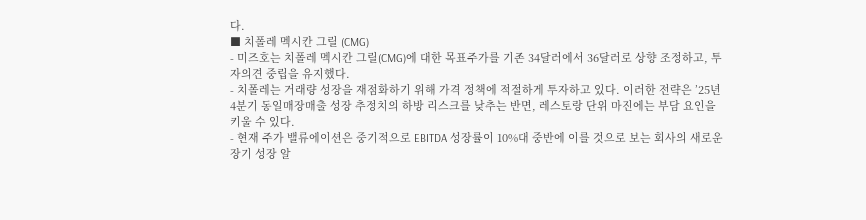다.
■ 치폴레 멕시칸 그릴 (CMG)
- 미즈호는 치폴레 멕시칸 그릴(CMG)에 대한 목표주가를 기존 34달러에서 36달러로 상향 조정하고, 투자의견 중립을 유지했다.
- 치폴레는 거래량 성장을 재점화하기 위해 가격 정책에 적절하게 투자하고 있다. 이러한 전략은 ’25년 4분기 동일매장매출 성장 추정치의 하방 리스크를 낮추는 반면, 레스토랑 단위 마진에는 부담 요인을 키울 수 있다.
- 현재 주가 밸류에이션은 중기적으로 EBITDA 성장률이 10%대 중반에 이를 것으로 보는 회사의 새로운 장기 성장 알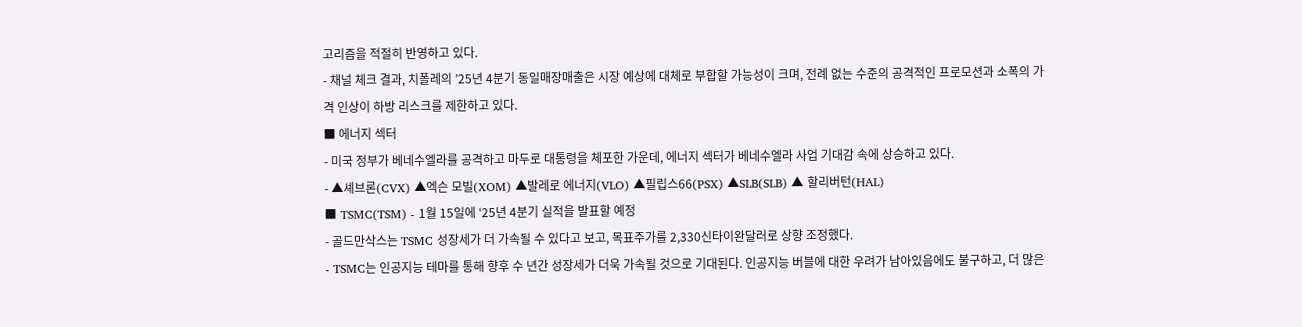고리즘을 적절히 반영하고 있다.
- 채널 체크 결과, 치폴레의 ’25년 4분기 동일매장매출은 시장 예상에 대체로 부합할 가능성이 크며, 전례 없는 수준의 공격적인 프로모션과 소폭의 가격 인상이 하방 리스크를 제한하고 있다.
■ 에너지 섹터
- 미국 정부가 베네수엘라를 공격하고 마두로 대통령을 체포한 가운데, 에너지 섹터가 베네수엘라 사업 기대감 속에 상승하고 있다.
- ▲셰브론(CVX) ▲엑슨 모빌(XOM) ▲발레로 에너지(VLO) ▲필립스66(PSX) ▲SLB(SLB) ▲ 할리버턴(HAL)
■ TSMC(TSM) - 1월 15일에 ‘25년 4분기 실적을 발표할 예정
- 골드만삭스는 TSMC 성장세가 더 가속될 수 있다고 보고, 목표주가를 2,330신타이완달러로 상향 조정했다.
- TSMC는 인공지능 테마를 통해 향후 수 년간 성장세가 더욱 가속될 것으로 기대된다. 인공지능 버블에 대한 우려가 남아있음에도 불구하고, 더 많은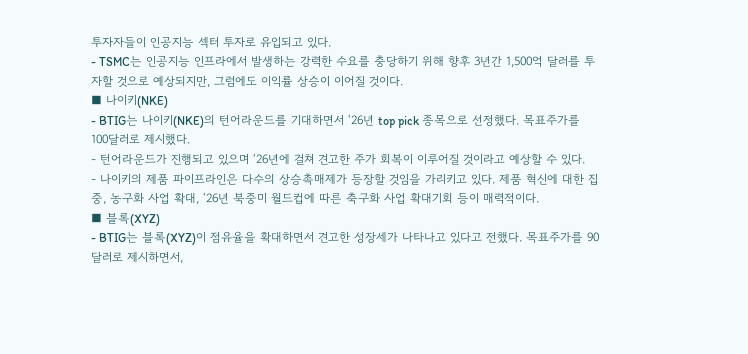투자자들이 인공지능 섹터 투자로 유입되고 있다.
- TSMC는 인공지능 인프라에서 발생하는 강력한 수요를 충당하기 위해 향후 3년간 1,500억 달러를 투자할 것으로 예상되지만, 그럼에도 이익률 상승이 이어질 것이다.
■ 나이키(NKE)
- BTIG는 나이키(NKE)의 턴어라운드를 기대하면서 ‘26년 top pick 종목으로 선정했다. 목표주가를 100달러로 제시했다.
- 턴어라운드가 진행되고 있으며 ‘26년에 걸쳐 견고한 주가 회복이 이루어질 것이라고 예상할 수 있다.
- 나이키의 제품 파이프라인은 다수의 상승촉매제가 등장할 것임을 가리키고 있다. 제품 혁신에 대한 집중, 농구화 사업 확대, ‘26년 북중미 월드컵에 따른 축구화 사업 확대기회 등이 매력적이다.
■ 블록(XYZ)
- BTIG는 블록(XYZ)이 점유율을 확대하면서 견고한 성장세가 나타나고 있다고 전했다. 목표주가를 90달러로 제시하면서,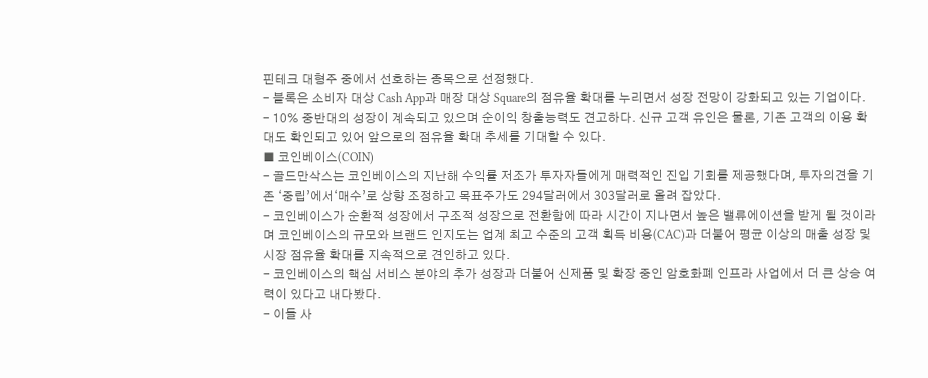핀테크 대형주 중에서 선호하는 종목으로 선정했다.
- 블록은 소비자 대상 Cash App과 매장 대상 Square의 점유율 확대를 누리면서 성장 전망이 강화되고 있는 기업이다.
- 10% 중반대의 성장이 계속되고 있으며 순이익 창출능력도 견고하다. 신규 고객 유인은 물론, 기존 고객의 이용 확대도 확인되고 있어 앞으로의 점유율 확대 추세를 기대할 수 있다.
■ 코인베이스(COIN)
- 골드만삭스는 코인베이스의 지난해 수익률 저조가 투자자들에게 매력적인 진입 기회를 제공했다며, 투자의견을 기존 ‘중립’에서‘매수’로 상향 조정하고 목표주가도 294달러에서 303달러로 올려 잡았다.
- 코인베이스가 순환적 성장에서 구조적 성장으로 전환함에 따라 시간이 지나면서 높은 밸류에이션을 받게 될 것이라며 코인베이스의 규모와 브랜드 인지도는 업계 최고 수준의 고객 획득 비용(CAC)과 더불어 평균 이상의 매출 성장 및 시장 점유율 확대를 지속적으로 견인하고 있다.
- 코인베이스의 핵심 서비스 분야의 추가 성장과 더불어 신제품 및 확장 중인 암호화폐 인프라 사업에서 더 큰 상승 여력이 있다고 내다봤다.
- 이들 사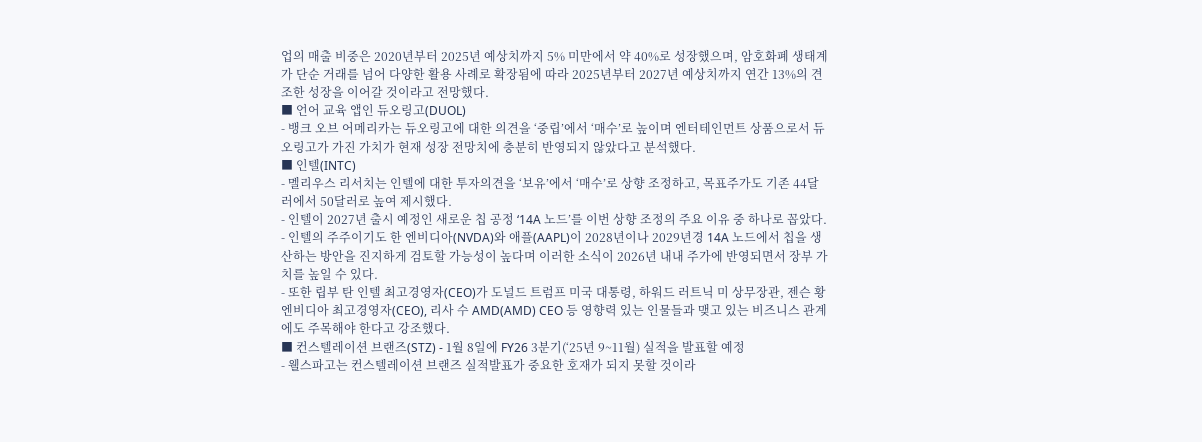업의 매출 비중은 2020년부터 2025년 예상치까지 5% 미만에서 약 40%로 성장했으며, 암호화폐 생태계가 단순 거래를 넘어 다양한 활용 사례로 확장됨에 따라 2025년부터 2027년 예상치까지 연간 13%의 견조한 성장을 이어갈 것이라고 전망했다.
■ 언어 교육 앱인 듀오링고(DUOL)
- 뱅크 오브 어메리카는 듀오링고에 대한 의견을 ‘중립’에서 ‘매수’로 높이며 엔터테인먼트 상품으로서 듀오링고가 가진 가치가 현재 성장 전망치에 충분히 반영되지 않았다고 분석했다.
■ 인텔(INTC)
- 멜리우스 리서치는 인텔에 대한 투자의견을 ‘보유’에서 ‘매수’로 상향 조정하고, 목표주가도 기존 44달러에서 50달러로 높여 제시했다.
- 인텔이 2027년 출시 예정인 새로운 칩 공정 ‘14A 노드’를 이번 상향 조정의 주요 이유 중 하나로 꼽았다.
- 인텔의 주주이기도 한 엔비디아(NVDA)와 애플(AAPL)이 2028년이나 2029년경 14A 노드에서 칩을 생산하는 방안을 진지하게 검토할 가능성이 높다며 이러한 소식이 2026년 내내 주가에 반영되면서 장부 가치를 높일 수 있다.
- 또한 립부 탄 인텔 최고경영자(CEO)가 도널드 트럼프 미국 대통령, 하워드 러트닉 미 상무장관, 젠슨 황 엔비디아 최고경영자(CEO), 리사 수 AMD(AMD) CEO 등 영향력 있는 인물들과 맺고 있는 비즈니스 관계에도 주목해야 한다고 강조했다.
■ 컨스텔레이션 브랜즈(STZ) - 1월 8일에 FY26 3분기(‘25년 9~11월) 실적을 발표할 예정
- 웰스파고는 컨스텔레이션 브랜즈 실적발표가 중요한 호재가 되지 못할 것이라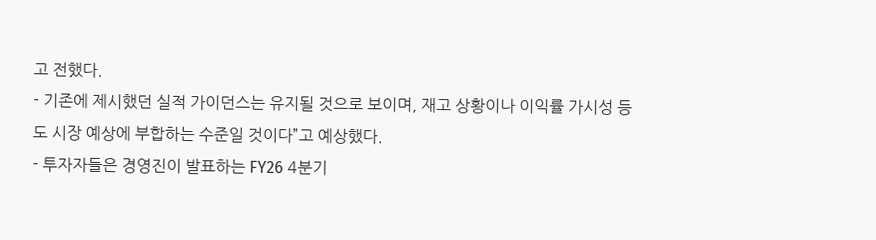고 전했다.
- 기존에 제시했던 실적 가이던스는 유지될 것으로 보이며, 재고 상황이나 이익률 가시성 등도 시장 예상에 부합하는 수준일 것이다”고 예상했다.
- 투자자들은 경영진이 발표하는 FY26 4분기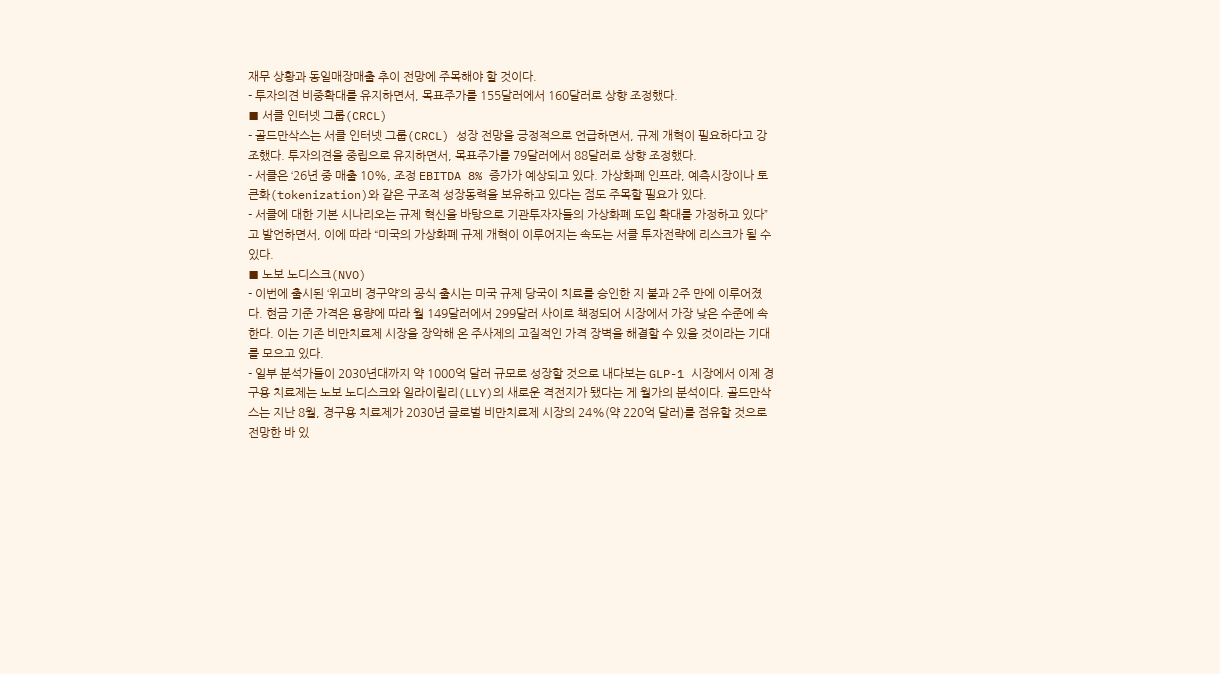재무 상황과 동일매장매출 추이 전망에 주목해야 할 것이다.
- 투자의견 비중확대를 유지하면서, 목표주가를 155달러에서 160달러로 상향 조정했다.
■ 서클 인터넷 그룹(CRCL)
- 골드만삭스는 서클 인터넷 그룹(CRCL) 성장 전망을 긍정적으로 언급하면서, 규제 개혁이 필요하다고 강조했다. 투자의견을 중립으로 유지하면서, 목표주가를 79달러에서 88달러로 상향 조정했다.
- 서클은 ‘26년 중 매출 10%, 조정 EBITDA 8% 증가가 예상되고 있다. 가상화폐 인프라, 예측시장이나 토큰화(tokenization)와 같은 구조적 성장동력을 보유하고 있다는 점도 주목할 필요가 있다.
- 서클에 대한 기본 시나리오는 규제 혁신을 바탕으로 기관투자자들의 가상화폐 도입 확대를 가정하고 있다”고 발언하면서, 이에 따라 “미국의 가상화폐 규제 개혁이 이루어지는 속도는 서클 투자전략에 리스크가 될 수 있다.
■ 노보 노디스크(NVO)
- 이번에 출시된 ‘위고비 경구약’의 공식 출시는 미국 규제 당국이 치료를 승인한 지 불과 2주 만에 이루어졌다. 현금 기준 가격은 용량에 따라 월 149달러에서 299달러 사이로 책정되어 시장에서 가장 낮은 수준에 속한다. 이는 기존 비만치료제 시장을 장악해 온 주사제의 고질적인 가격 장벽을 해결할 수 있을 것이라는 기대를 모으고 있다.
- 일부 분석가들이 2030년대까지 약 1000억 달러 규모로 성장할 것으로 내다보는 GLP-1 시장에서 이제 경구용 치료제는 노보 노디스크와 일라이릴리(LLY)의 새로운 격전지가 됐다는 게 월가의 분석이다. 골드만삭스는 지난 8월, 경구용 치료제가 2030년 글로벌 비만치료제 시장의 24%(약 220억 달러)를 점유할 것으로 전망한 바 있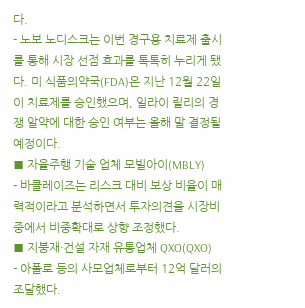다.
- 노보 노디스크는 이번 경구용 치료제 출시를 통해 시장 선점 효과를 톡톡히 누리게 됐다. 미 식품의약국(FDA)은 지난 12월 22일 이 치료제를 승인했으며, 일라이 릴리의 경쟁 알약에 대한 승인 여부는 올해 말 결정될 예정이다.
■ 자율주행 기술 업체 모빌아이(MBLY)
- 바클레이즈는 리스크 대비 보상 비율이 매력적이라고 분석하면서 투자의견을 시장비중에서 비중확대로 상향 조정했다.
■ 지붕재·건설 자재 유통업체 QXO(QXO)
- 아폴로 등의 사모업체로부터 12억 달러의 조달했다.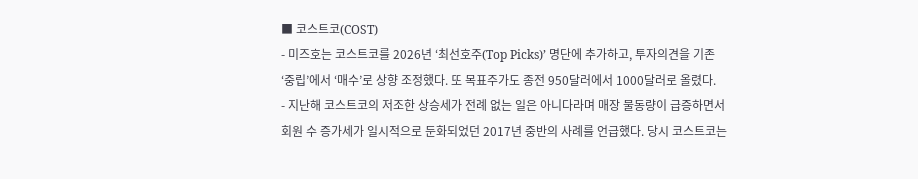■ 코스트코(COST)
- 미즈호는 코스트코를 2026년 ‘최선호주(Top Picks)’ 명단에 추가하고, 투자의견을 기존 ‘중립’에서 ‘매수’로 상향 조정했다. 또 목표주가도 종전 950달러에서 1000달러로 올렸다.
- 지난해 코스트코의 저조한 상승세가 전례 없는 일은 아니다라며 매장 물동량이 급증하면서 회원 수 증가세가 일시적으로 둔화되었던 2017년 중반의 사례를 언급했다. 당시 코스트코는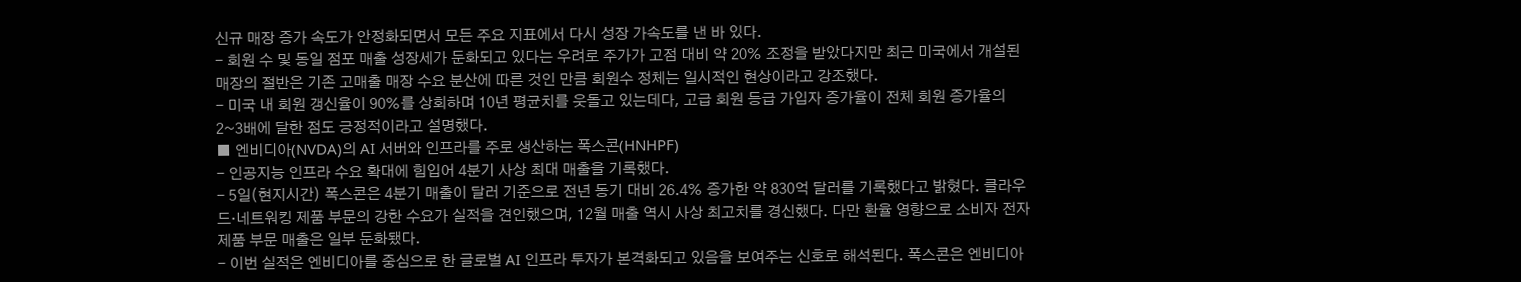신규 매장 증가 속도가 안정화되면서 모든 주요 지표에서 다시 성장 가속도를 낸 바 있다.
- 회원 수 및 동일 점포 매출 성장세가 둔화되고 있다는 우려로 주가가 고점 대비 약 20% 조정을 받았다지만 최근 미국에서 개설된 매장의 절반은 기존 고매출 매장 수요 분산에 따른 것인 만큼 회원수 정체는 일시적인 현상이라고 강조했다.
- 미국 내 회원 갱신율이 90%를 상회하며 10년 평균치를 웃돌고 있는데다, 고급 회원 등급 가입자 증가율이 전체 회원 증가율의 2~3배에 달한 점도 긍정적이라고 설명했다.
■ 엔비디아(NVDA)의 AI 서버와 인프라를 주로 생산하는 폭스콘(HNHPF)
- 인공지능 인프라 수요 확대에 힘입어 4분기 사상 최대 매출을 기록했다.
- 5일(현지시간) 폭스콘은 4분기 매출이 달러 기준으로 전년 동기 대비 26.4% 증가한 약 830억 달러를 기록했다고 밝혔다. 클라우드·네트워킹 제품 부문의 강한 수요가 실적을 견인했으며, 12월 매출 역시 사상 최고치를 경신했다. 다만 환율 영향으로 소비자 전자제품 부문 매출은 일부 둔화됐다.
- 이번 실적은 엔비디아를 중심으로 한 글로벌 AI 인프라 투자가 본격화되고 있음을 보여주는 신호로 해석된다. 폭스콘은 엔비디아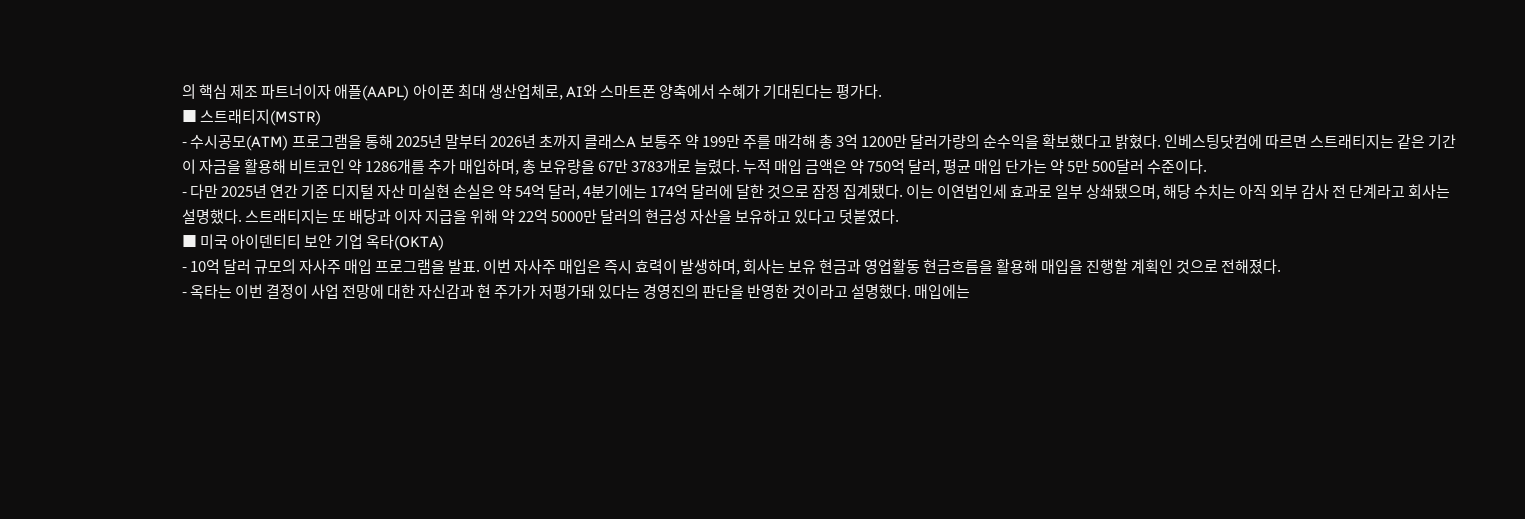의 핵심 제조 파트너이자 애플(AAPL) 아이폰 최대 생산업체로, AI와 스마트폰 양축에서 수혜가 기대된다는 평가다.
■ 스트래티지(MSTR)
- 수시공모(ATM) 프로그램을 통해 2025년 말부터 2026년 초까지 클래스A 보통주 약 199만 주를 매각해 총 3억 1200만 달러가량의 순수익을 확보했다고 밝혔다. 인베스팅닷컴에 따르면 스트래티지는 같은 기간 이 자금을 활용해 비트코인 약 1286개를 추가 매입하며, 총 보유량을 67만 3783개로 늘렸다. 누적 매입 금액은 약 750억 달러, 평균 매입 단가는 약 5만 500달러 수준이다.
- 다만 2025년 연간 기준 디지털 자산 미실현 손실은 약 54억 달러, 4분기에는 174억 달러에 달한 것으로 잠정 집계됐다. 이는 이연법인세 효과로 일부 상쇄됐으며, 해당 수치는 아직 외부 감사 전 단계라고 회사는 설명했다. 스트래티지는 또 배당과 이자 지급을 위해 약 22억 5000만 달러의 현금성 자산을 보유하고 있다고 덧붙였다.
■ 미국 아이덴티티 보안 기업 옥타(OKTA)
- 10억 달러 규모의 자사주 매입 프로그램을 발표. 이번 자사주 매입은 즉시 효력이 발생하며, 회사는 보유 현금과 영업활동 현금흐름을 활용해 매입을 진행할 계획인 것으로 전해졌다.
- 옥타는 이번 결정이 사업 전망에 대한 자신감과 현 주가가 저평가돼 있다는 경영진의 판단을 반영한 것이라고 설명했다. 매입에는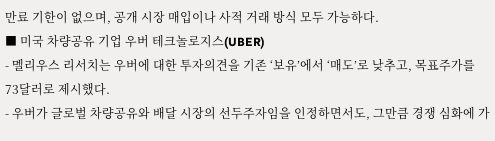만료 기한이 없으며, 공개 시장 매입이나 사적 거래 방식 모두 가능하다.
■ 미국 차량공유 기업 우버 테크놀로지스(UBER)
- 멜리우스 리서치는 우버에 대한 투자의견을 기존 ‘보유’에서 ‘매도’로 낮추고, 목표주가를 73달러로 제시했다.
- 우버가 글로벌 차량공유와 배달 시장의 선두주자임을 인정하면서도, 그만큼 경쟁 심화에 가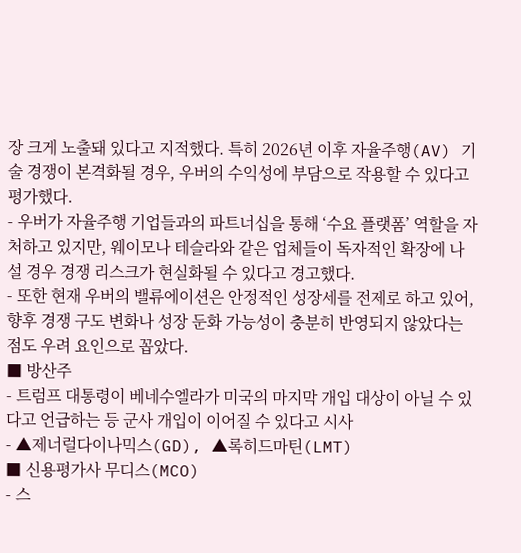장 크게 노출돼 있다고 지적했다. 특히 2026년 이후 자율주행(AV) 기술 경쟁이 본격화될 경우, 우버의 수익성에 부담으로 작용할 수 있다고 평가했다.
- 우버가 자율주행 기업들과의 파트너십을 통해 ‘수요 플랫폼’ 역할을 자처하고 있지만, 웨이모나 테슬라와 같은 업체들이 독자적인 확장에 나설 경우 경쟁 리스크가 현실화될 수 있다고 경고했다.
- 또한 현재 우버의 밸류에이션은 안정적인 성장세를 전제로 하고 있어, 향후 경쟁 구도 변화나 성장 둔화 가능성이 충분히 반영되지 않았다는 점도 우려 요인으로 꼽았다.
■ 방산주
- 트럼프 대통령이 베네수엘라가 미국의 마지막 개입 대상이 아닐 수 있다고 언급하는 등 군사 개입이 이어질 수 있다고 시사
- ▲제너럴다이나믹스(GD), ▲록히드마틴(LMT)
■ 신용평가사 무디스(MCO)
- 스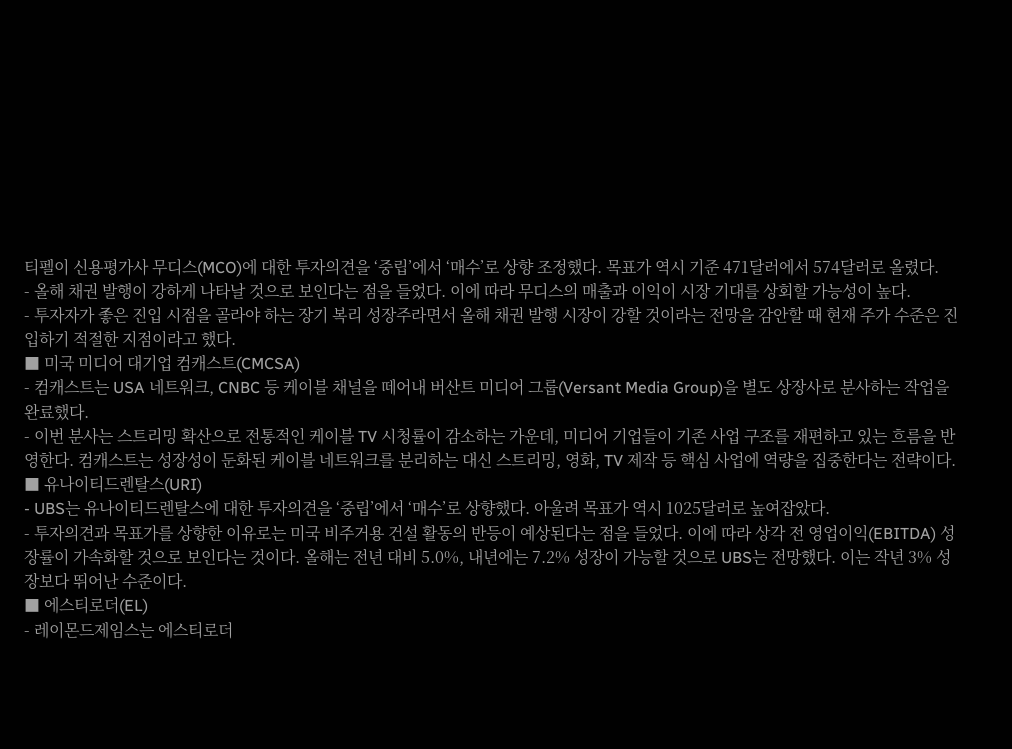티펠이 신용평가사 무디스(MCO)에 대한 투자의견을 ‘중립’에서 ‘매수’로 상향 조정했다. 목표가 역시 기준 471달러에서 574달러로 올렸다.
- 올해 채권 발행이 강하게 나타날 것으로 보인다는 점을 들었다. 이에 따라 무디스의 매출과 이익이 시장 기대를 상회할 가능성이 높다.
- 투자자가 좋은 진입 시점을 골라야 하는 장기 복리 성장주라면서 올해 채권 발행 시장이 강할 것이라는 전망을 감안할 때 현재 주가 수준은 진입하기 적절한 지점이라고 했다.
■ 미국 미디어 대기업 컴캐스트(CMCSA)
- 컴캐스트는 USA 네트워크, CNBC 등 케이블 채널을 떼어내 버산트 미디어 그룹(Versant Media Group)을 별도 상장사로 분사하는 작업을 완료했다.
- 이번 분사는 스트리밍 확산으로 전통적인 케이블 TV 시청률이 감소하는 가운데, 미디어 기업들이 기존 사업 구조를 재편하고 있는 흐름을 반영한다. 컴캐스트는 성장성이 둔화된 케이블 네트워크를 분리하는 대신 스트리밍, 영화, TV 제작 등 핵심 사업에 역량을 집중한다는 전략이다.
■ 유나이티드렌탈스(URI)
- UBS는 유나이티드렌탈스에 대한 투자의견을 ‘중립’에서 ‘매수’로 상향했다. 아울려 목표가 역시 1025달러로 높여잡았다.
- 투자의견과 목표가를 상향한 이유로는 미국 비주거용 건설 활동의 반등이 예상된다는 점을 들었다. 이에 따라 상각 전 영업이익(EBITDA) 성장률이 가속화할 것으로 보인다는 것이다. 올해는 전년 대비 5.0%, 내년에는 7.2% 성장이 가능할 것으로 UBS는 전망했다. 이는 작년 3% 성장보다 뛰어난 수준이다.
■ 에스티로더(EL)
- 레이몬드제임스는 에스티로더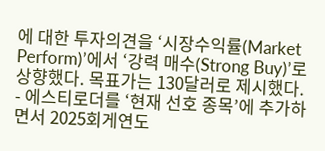에 대한 투자의견을 ‘시장수익률(Market Perform)’에서 ‘강력 매수(Strong Buy)’로 상향했다. 목표가는 130달러로 제시했다.
- 에스티로더를 ‘현재 선호 종목’에 추가하면서 2025회게연도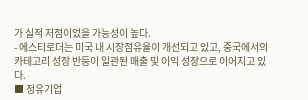가 실적 저점이었을 가능성이 높다.
- 에스티로더는 미국 내 시장점유율이 개선되고 있고, 중국에서의 카테고리 성장 반등이 일관된 매출 및 이익 성장으로 이어지고 있다.
■ 정유기업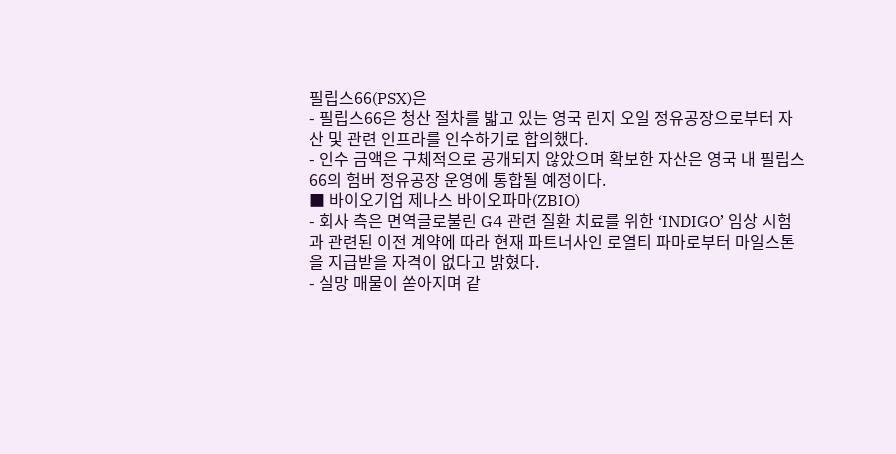필립스66(PSX)은
- 필립스66은 청산 절차를 밟고 있는 영국 린지 오일 정유공장으로부터 자산 및 관련 인프라를 인수하기로 합의했다.
- 인수 금액은 구체적으로 공개되지 않았으며 확보한 자산은 영국 내 필립스66의 험버 정유공장 운영에 통합될 예정이다.
■ 바이오기업 제나스 바이오파마(ZBIO)
- 회사 측은 면역글로불린 G4 관련 질환 치료를 위한 ‘INDIGO’ 임상 시험과 관련된 이전 계약에 따라 현재 파트너사인 로열티 파마로부터 마일스톤을 지급받을 자격이 없다고 밝혔다.
- 실망 매물이 쏟아지며 같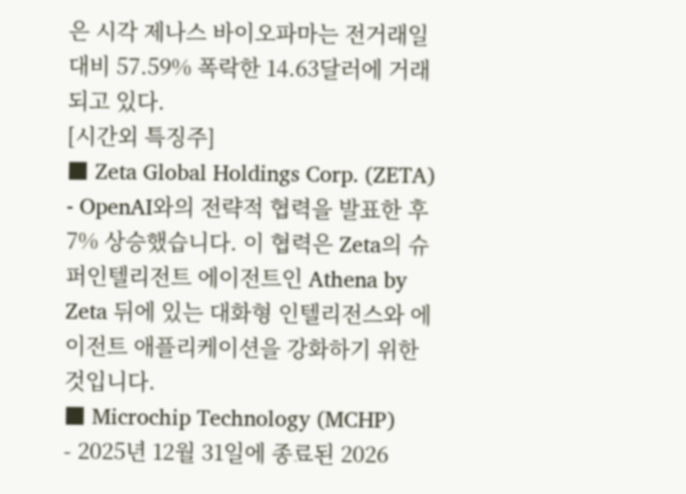은 시각 제나스 바이오파마는 전거래일 대비 57.59% 폭락한 14.63달러에 거래되고 있다.
[시간외 특징주]
■ Zeta Global Holdings Corp. (ZETA)
- OpenAI와의 전략적 협력을 발표한 후 7% 상승했습니다. 이 협력은 Zeta의 슈퍼인텔리전트 에이전트인 Athena by Zeta 뒤에 있는 대화형 인텔리전스와 에이전트 애플리케이션을 강화하기 위한 것입니다.
■ Microchip Technology (MCHP)
- 2025년 12월 31일에 종료된 2026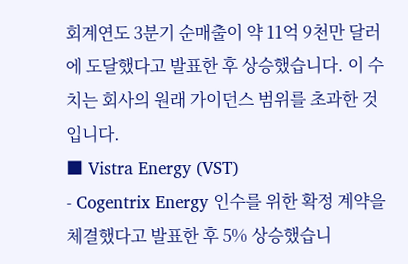회계연도 3분기 순매출이 약 11억 9천만 달러에 도달했다고 발표한 후 상승했습니다. 이 수치는 회사의 원래 가이던스 범위를 초과한 것입니다.
■ Vistra Energy (VST)
- Cogentrix Energy 인수를 위한 확정 계약을 체결했다고 발표한 후 5% 상승했습니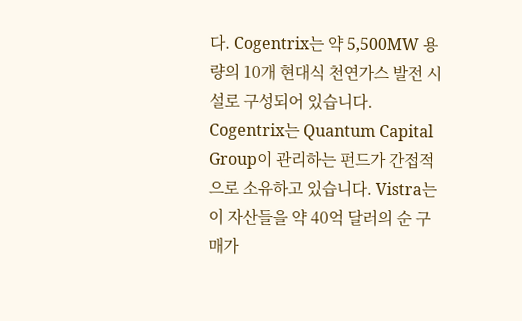다. Cogentrix는 약 5,500MW 용량의 10개 현대식 천연가스 발전 시설로 구성되어 있습니다. Cogentrix는 Quantum Capital Group이 관리하는 펀드가 간접적으로 소유하고 있습니다. Vistra는 이 자산들을 약 40억 달러의 순 구매가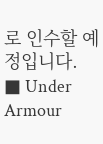로 인수할 예정입니다.
■ Under Armour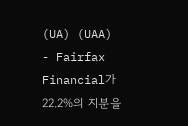(UA) (UAA)
- Fairfax Financial가 22.2%의 지분을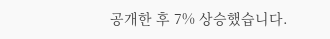공개한 후 7% 상승했습니다.